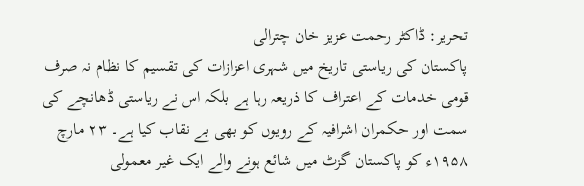تحریر: ڈاکٹر رحمت عزیز خان چترالی
پاکستان کی ریاستی تاریخ میں شہری اعزازات کی تقسیم کا نظام نہ صرف قومی خدمات کے اعتراف کا ذریعہ رہا ہے بلکہ اس نے ریاستی ڈھانچے کی سمت اور حکمران اشرافیہ کے رویوں کو بھی بے نقاب کیا ہے۔ ۲۳ مارچ ۱۹۵۸ء کو پاکستان گزٹ میں شائع ہونے والے ایک غیر معمولی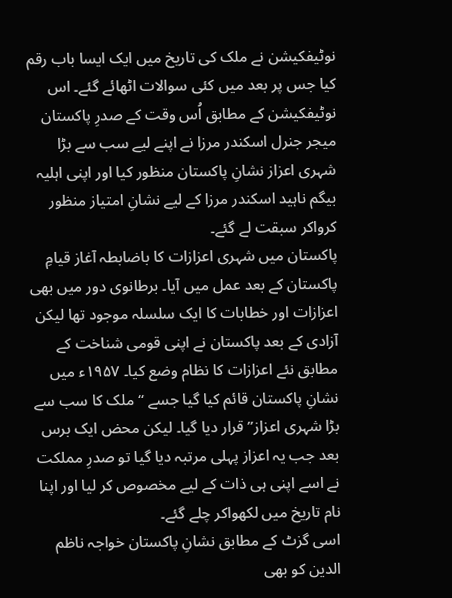نوٹیفکیشن نے ملک کی تاریخ میں ایک ایسا باب رقم کیا جس پر بعد میں کئی سوالات اٹھائے گئے۔ اس نوٹیفکیشن کے مطابق اُس وقت کے صدرِ پاکستان میجر جنرل اسکندر مرزا نے اپنے لیے سب سے بڑا شہری اعزاز نشانِ پاکستان منظور کیا اور اپنی اہلیہ بیگم ناہید اسکندر مرزا کے لیے نشانِ امتیاز منظور کرواکر سبقت لے گئے۔
پاکستان میں شہری اعزازات کا باضابطہ آغاز قیامِ پاکستان کے بعد عمل میں آیا۔ برطانوی دور میں بھی اعزازات اور خطابات کا ایک سلسلہ موجود تھا لیکن آزادی کے بعد پاکستان نے اپنی قومی شناخت کے مطابق نئے اعزازات کا نظام وضع کیا۔ ۱۹۵۷ء میں نشانِ پاکستان قائم کیا گیا جسے “ملک کا سب سے بڑا شہری اعزاز” قرار دیا گیا۔ لیکن محض ایک برس بعد جب یہ اعزاز پہلی مرتبہ دیا گیا تو صدرِ مملکت نے اسے اپنی ہی ذات کے لیے مخصوص کر لیا اور اپنا نام تاریخ میں لکھواکر چلے گئے۔
اسی گزٹ کے مطابق نشانِ پاکستان خواجہ ناظم الدین کو بھی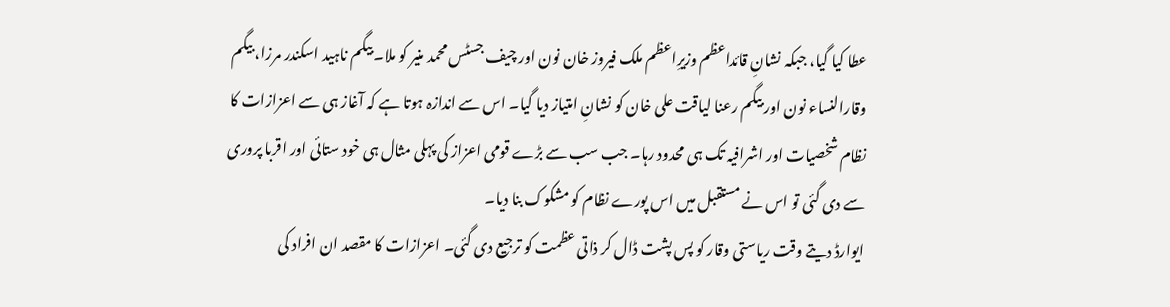عطا کیا گیا، جبکہ نشانِ قائداعظم وزیرِاعظم ملک فیروز خان نون اور چیف جسٹس محمد منیر کو ملا۔ بیگم ناہید اسکندر مرزا، بیگم وقارالنساء نون اور بیگم رعنا لیاقت علی خان کو نشانِ امتیاز دیا گیا۔ اس سے اندازہ ہوتا ہے کہ آغاز ہی سے اعزازات کا نظام شخصیات اور اشرافیہ تک ہی محدود رہا۔ جب سب سے بڑے قومی اعزاز کی پہلی مثال ہی خود ستائی اور اقربا پروری سے دی گئی تو اس نے مستقبل میں اس پورے نظام کو مشکوک بنا دیا۔
ایوارڈ دیتے وقت ریاستی وقار کو پس پشت ڈال کر ذاتی عظمت کو ترجیع دی گئی۔ اعزازات کا مقصد ان افراد کی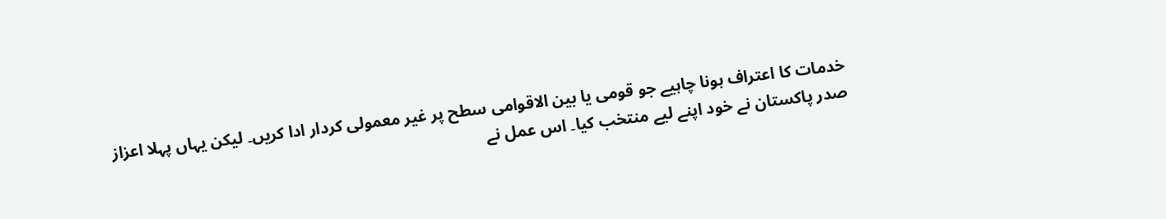خدمات کا اعتراف ہونا چاہیے جو قومی یا بین الاقوامی سطح پر غیر معمولی کردار ادا کریں۔ لیکن یہاں پہلا اعزاز صدر پاکستان نے خود اپنے لیے منتخب کیا۔ اس عمل نے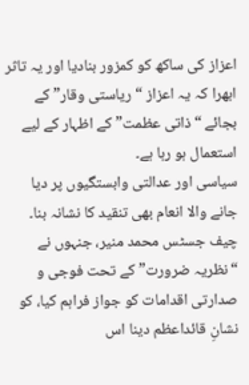اعزاز کی ساکھ کو کمزور بنادیا اور یہ تاثر ابھرا کہ یہ اعزاز “ریاستی وقار” کے بجائے “ذاتی عظمت” کے اظہار کے لیے استعمال ہو رہا ہے۔
سیاسی اور عدالتی وابستگیوں پر دیا جانے والا انعام بھی تنقید کا نشانہ بنا۔
چیف جسٹس محمد منیر، جنہوں نے “نظریہ ضرورت” کے تحت فوجی و صدارتی اقدامات کو جواز فراہم کیا، کو نشانِ قائداعظم دینا اس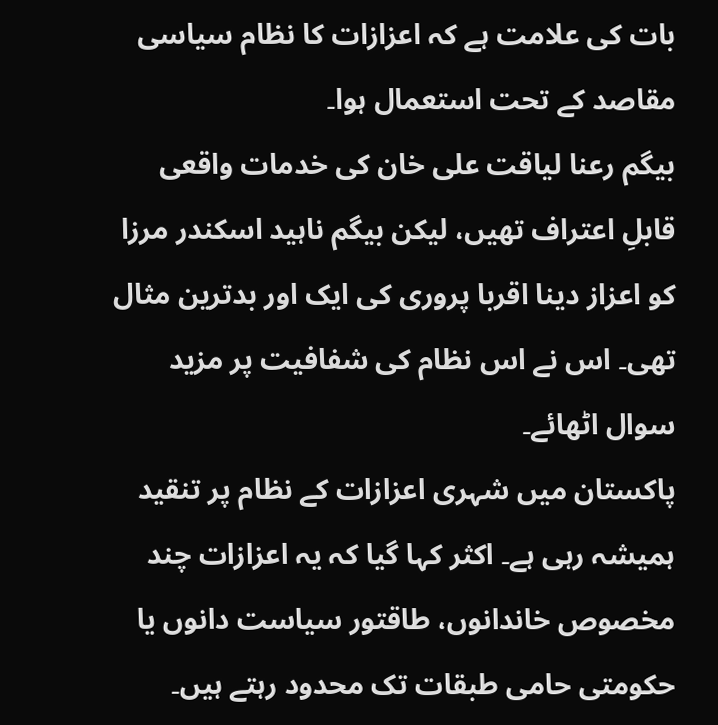بات کی علامت ہے کہ اعزازات کا نظام سیاسی مقاصد کے تحت استعمال ہوا۔
بیگم رعنا لیاقت علی خان کی خدمات واقعی قابلِ اعتراف تھیں، لیکن بیگم ناہید اسکندر مرزا کو اعزاز دینا اقربا پروری کی ایک اور بدترین مثال تھی۔ اس نے اس نظام کی شفافیت پر مزید سوال اٹھائے۔
پاکستان میں شہری اعزازات کے نظام پر تنقید ہمیشہ رہی ہے۔ اکثر کہا گیا کہ یہ اعزازات چند مخصوص خاندانوں، طاقتور سیاست دانوں یا حکومتی حامی طبقات تک محدود رہتے ہیں۔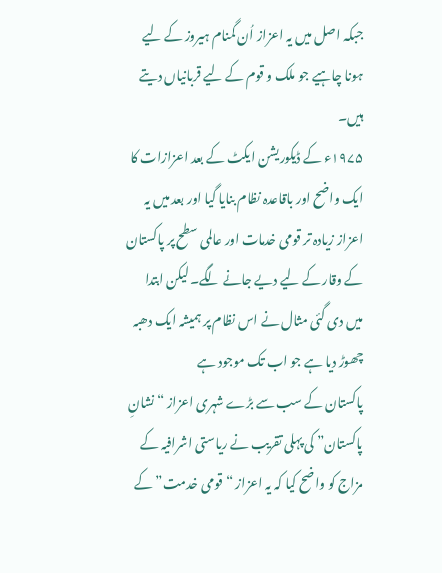جبکہ اصل میں یہ اعزاز اُن گمنام ہیروز کے لیے ہونا چاہیے جو ملک و قوم کے لیے قربانیاں دیتے ہیں۔
۱۹۷۵ء کے ڈیکوریشن ایکٹ کے بعد اعزازات کا ایک واضح اور باقاعدہ نظام بنایا گیا اور بعد میں یہ اعزاز زیادہ تر قومی خدمات اور عالمی سطح پر پاکستان کے وقار کے لیے دیے جانے لگے۔ لیکن ابتدا میں دی گئی مثال نے اس نظام پر ہمیشہ ایک دھبہ چھوڑ دیا ہے جو اب تک موجود ہے
پاکستان کے سب سے بڑے شہری اعزاز “نشانِ پاکستان” کی پہلی تقریب نے ریاستی اشرافیہ کے مزاج کو واضح کیا کہ یہ اعزاز “قومی خدمت” کے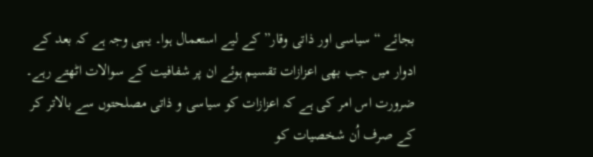بجائے “سیاسی اور ذاتی وقار” کے لیے استعمال ہوا۔ یہی وجہ ہے کہ بعد کے ادوار میں جب بھی اعزازات تقسیم ہوئے ان پر شفافیت کے سوالات اٹھتے رہے۔
ضرورت اس امر کی ہے کہ اعزازات کو سیاسی و ذاتی مصلحتوں سے بالاتر کر کے صرف اُن شخصیات کو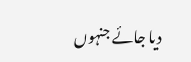دیا جائے جنہوں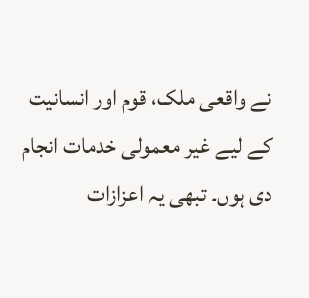نے واقعی ملک، قوم اور انسانیت کے لیے غیر معمولی خدمات انجام دی ہوں۔ تبھی یہ اعزازات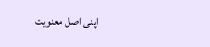اپنی اصل معنویت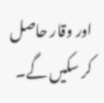اور وقار حاصل کر سکیں گے۔